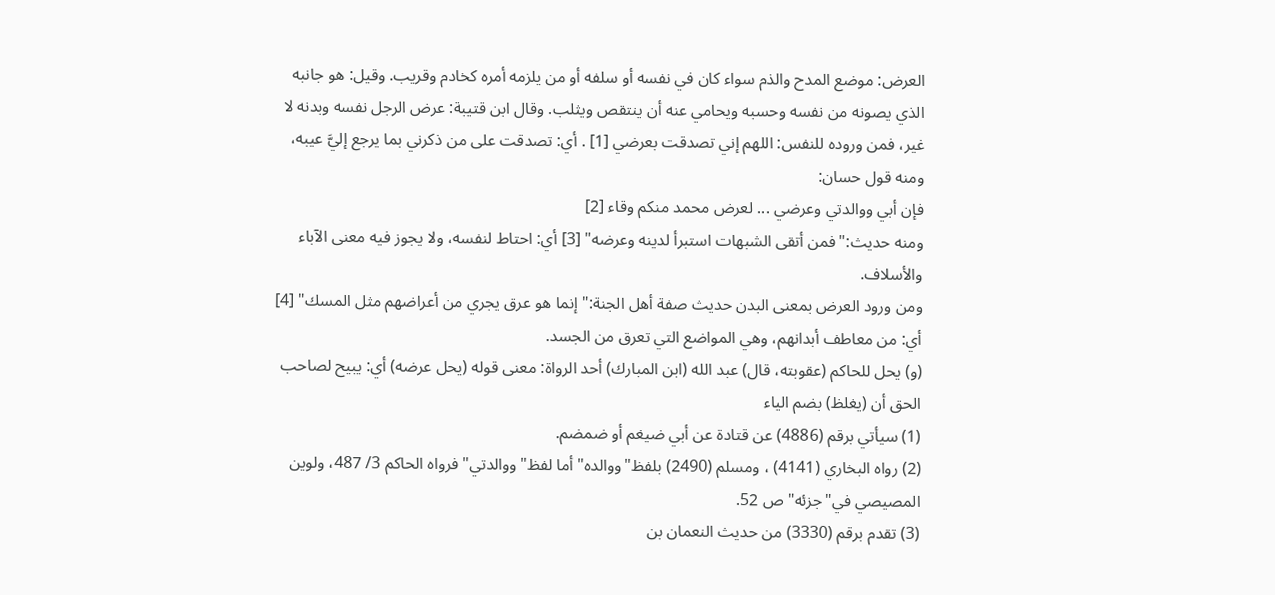العرض: موضع المدح والذم سواء كان في نفسه أو سلفه أو من يلزمه أمره كخادم وقريب. وقيل: هو جانبه الذي يصونه من نفسه وحسبه ويحامي عنه أن ينتقص ويثلب. وقال ابن قتيبة: عرض الرجل نفسه وبدنه لا غير، فمن وروده للنفس: اللهم إني تصدقت بعرضي [1] . أي: تصدقت على من ذكرني بما يرجع إليَّ عيبه، ومنه قول حسان:
فإن أبي ووالدتي وعرضي ... لعرض محمد منكم وقاء [2]
ومنه حديث:"فمن أتقى الشبهات استبرأ لدينه وعرضه" [3] أي: احتاط لنفسه، ولا يجوز فيه معنى الآباء والأسلاف.
ومن ورود العرض بمعنى البدن حديث صفة أهل الجنة:"إنما هو عرق يجري من أعراضهم مثل المسك" [4] أي: من معاطف أبدانهم، وهي المواضع التي تعرق من الجسد.
(و) يحل للحاكم (عقوبته، قال) عبد الله (ابن المبارك) أحد الرواة: معنى قوله (يحل عرضه) أي: يبيح لصاحب الحق أن (يغلظ) بضم الياء
(1) سيأتي برقم (4886) عن قتادة عن أبي ضيغم أو ضمضم.
(2) رواه البخاري (4141) ، ومسلم (2490) بلفظ"ووالده"أما لفظ"ووالدتي"فرواه الحاكم 3/ 487، ولوين المصيصي في"جزئه"ص 52.
(3) تقدم برقم (3330) من حديث النعمان بن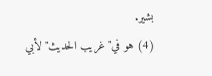بشير.
(4) هو في"غريب الحديث"لأبي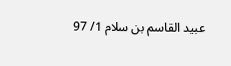عبيد القاسم بن سلام 1/ 97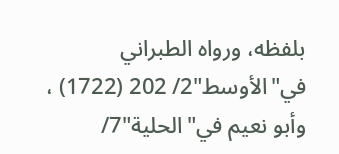بلفظه، ورواه الطبراني في"الأوسط"2/ 202 (1722) ، وأبو نعيم في"الحلية"7/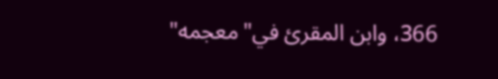366، وابن المقرئ في"معجمه"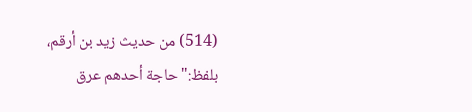(514) من حديث زيد بن أرقم، بلفظ:"حاجة أحدهم عرق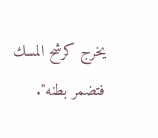يخرج كرشح المسك فتضمر بطنه".